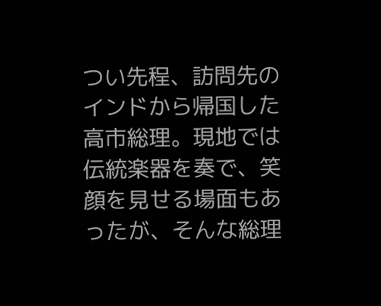つい先程、訪問先のインドから帰国した高市総理。現地では伝統楽器を奏で、笑顔を見せる場面もあったが、そんな総理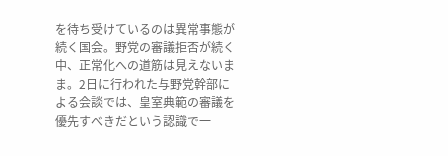を待ち受けているのは異常事態が続く国会。野党の審議拒否が続く中、正常化への道筋は見えないまま。2日に行われた与野党幹部による会談では、皇室典範の審議を優先すべきだという認識で一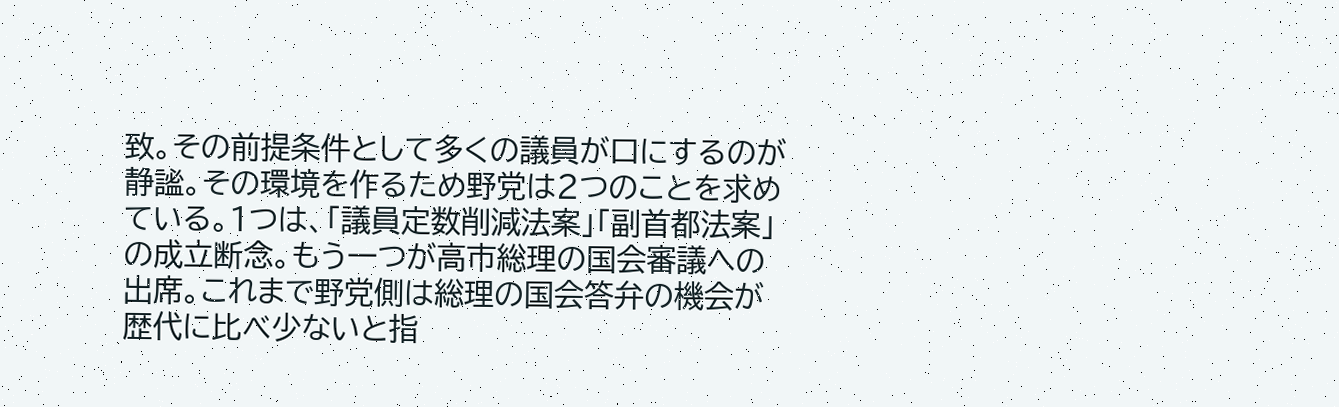致。その前提条件として多くの議員が口にするのが静謐。その環境を作るため野党は2つのことを求めている。1つは、「議員定数削減法案」「副首都法案」の成立断念。もう一つが高市総理の国会審議への出席。これまで野党側は総理の国会答弁の機会が歴代に比べ少ないと指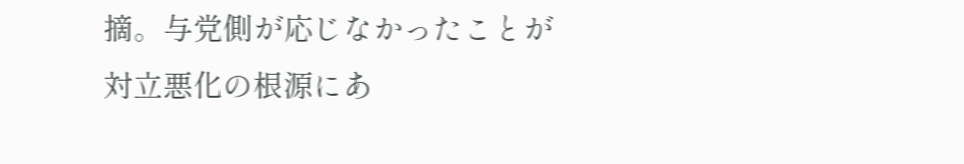摘。与党側が応じなかったことが対立悪化の根源にあ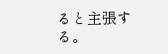ると主張する。